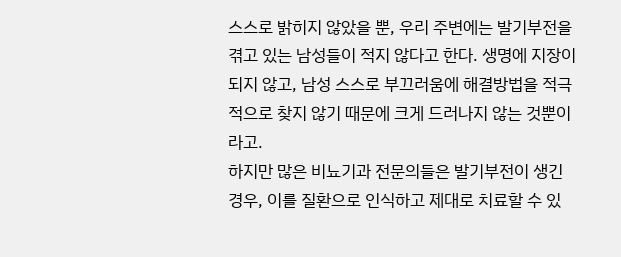스스로 밝히지 않았을 뿐, 우리 주변에는 발기부전을 겪고 있는 남성들이 적지 않다고 한다. 생명에 지장이 되지 않고, 남성 스스로 부끄러움에 해결방법을 적극적으로 찾지 않기 때문에 크게 드러나지 않는 것뿐이라고.
하지만 많은 비뇨기과 전문의들은 발기부전이 생긴 경우, 이를 질환으로 인식하고 제대로 치료할 수 있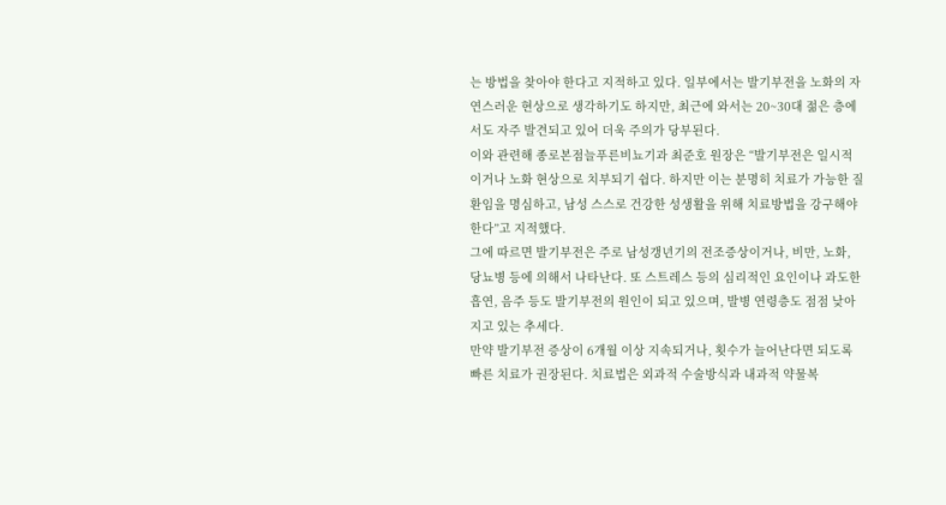는 방법을 찾아야 한다고 지적하고 있다. 일부에서는 발기부전을 노화의 자연스러운 현상으로 생각하기도 하지만, 최근에 와서는 20~30대 젊은 층에서도 자주 발견되고 있어 더욱 주의가 당부된다.
이와 관련해 종로본점늘푸른비뇨기과 최준호 원장은 “발기부전은 일시적이거나 노화 현상으로 치부되기 쉽다. 하지만 이는 분명히 치료가 가능한 질환임을 명심하고, 남성 스스로 건강한 성생활을 위해 치료방법을 강구해야 한다”고 지적했다.
그에 따르면 발기부전은 주로 남성갱년기의 전조증상이거나, 비만, 노화, 당뇨병 등에 의해서 나타난다. 또 스트레스 등의 심리적인 요인이나 과도한 흡연, 음주 등도 발기부전의 원인이 되고 있으며, 발병 연령층도 점점 낮아지고 있는 추세다.
만약 발기부전 증상이 6개월 이상 지속되거나, 횟수가 늘어난다면 되도록 빠른 치료가 권장된다. 치료법은 외과적 수술방식과 내과적 약물복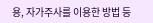용, 자가주사를 이용한 방법 등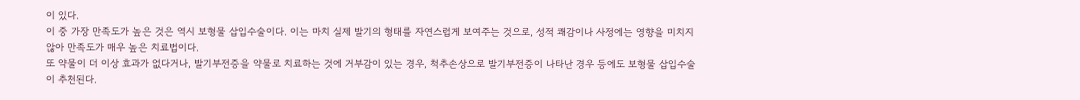이 있다.
이 중 가장 만족도가 높은 것은 역시 보형물 삽입수술이다. 이는 마치 실제 발기의 형태를 자연스럽게 보여주는 것으로, 성적 쾌감이나 사정에는 영향을 미치지 않아 만족도가 매우 높은 치료법이다.
또 약물이 더 이상 효과가 없다거나, 발기부전증을 약물로 치료하는 것에 거부감이 있는 경우, 척추손상으로 발기부전증이 나타난 경우 등에도 보형물 삽입수술이 추천된다.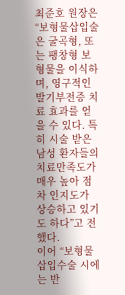최준호 원장은 “보형물삽입술은 굴곡형, 또는 팽창형 보형물을 이식하며, 영구적인 발기부전증 치료 효과를 얻을 수 있다. 특히 시술 받은 남성 환자들의 치료만족도가 매우 높아 점차 인지도가 상승하고 있기도 하다”고 전했다.
이어 “보형물 삽입수술 시에는 반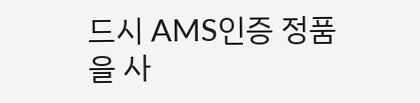드시 AMS인증 정품을 사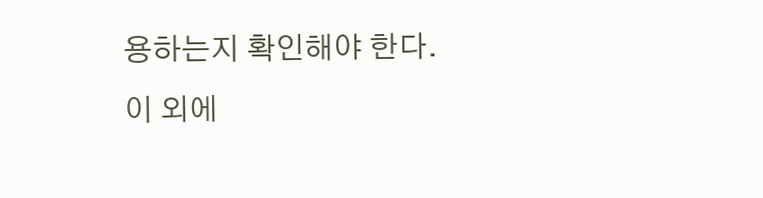용하는지 확인해야 한다. 이 외에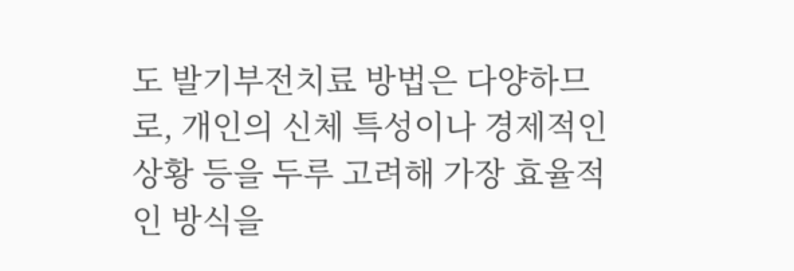도 발기부전치료 방법은 다양하므로, 개인의 신체 특성이나 경제적인 상황 등을 두루 고려해 가장 효율적인 방식을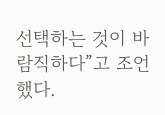선택하는 것이 바람직하다”고 조언했다.